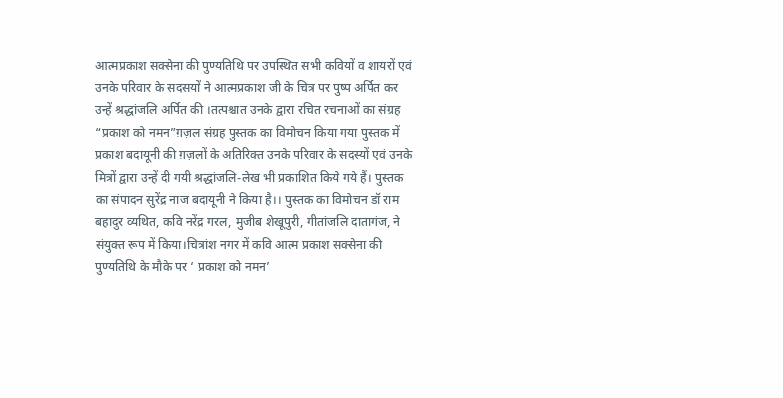आत्मप्रकाश सक्सेना की पुण्यतिथि पर उपस्थित सभी कवियों व शायरों एवं उनके परिवार के सदसयों ने आत्मप्रकाश जी के चित्र पर पुष्प अर्पित कर उन्हें श्रद्धांजलि अर्पित की ।तत्पश्चात उनके द्वारा रचित रचनाओं का संग्रह “प्रकाश को नमन”ग़ज़ल संग्रह पुस्तक का विमोचन किया गया पुस्तक में प्रकाश बदायूनी की ग़ज़लों के अतिरिक्त उनके परिवार के सदस्यों एवं उनके मित्रों द्वारा उन्हें दी गयी श्रद्धांजलि-लेख भी प्रकाशित किये गये हैं। पुस्तक का संपादन सुरेंद्र नाज बदायूनी ने किया है।। पुस्तक का विमोचन डॉ राम बहादुर व्यथित, कवि नरेंद्र गरल, मुजीब शेखूपुरी, गीतांजलि दातागंज, ने संयुक्त रूप में किया।चित्रांश नगर में कवि आत्म प्रकाश सक्सेना की पुण्यतिथि के मौके पर ‘ प्रकाश को नमन’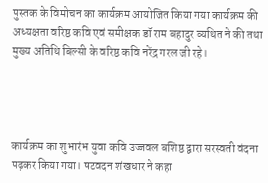पुस्तक के विमोचन का कार्यक्रम आयोजित किया गया कार्यक्रम की अध्यक्षता वरिष्ठ कवि एवं समीक्षक डॉ राम बहादुर व्यथित ने की तथा मुख्य अतिथि बिल्सी के वरिष्ठ कवि नरेंद्र गरल जी रहे।




कार्यक्रम का शुभारंभ युवा कवि उज्जवल बशिष्ठ द्वारा सरस्वती वंदना पढ़कर किया गया। षटवदन शंखधार ने कहा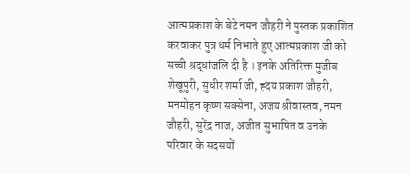आत्मप्रकाश के बेटे नमन जौहरी ने पुस्तक प्रकाशित करवाकर पुत्र धर्म निभाते हुए आत्मप्रकाश जी को सच्ची श्रद्धांजलि दी है । इनके अतिरिक्त मुजीब शेखूपुरी, सुधीर शर्मा जी, ह्दय प्रकाश जौहरी, मनमोहन कृष्ण सक्सेना, अजय श्रीवास्तव, नमन जौहरी, सुरेंद्र नाज, अजीत सुभाषित व उनके परिवार के सदसयों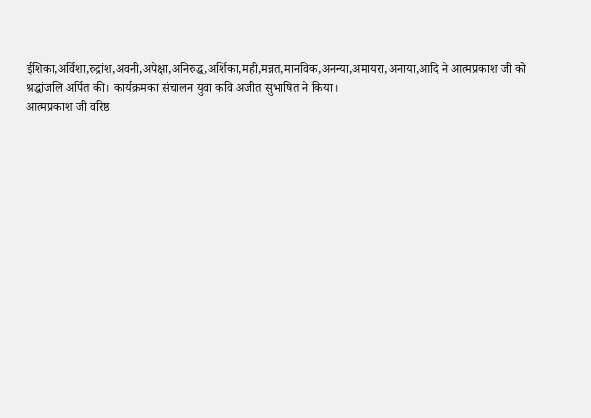ईशिका,अर्विशा,रुद्रांश,अवनी,अपेक्षा,अनिरुद्ध,अर्शिका,मही,मन्नत,मानविक,अनन्या,अमायरा,अनाया,आदि ने आत्मप्रकाश जी को श्रद्धांजलि अर्पित की। कार्यक्रमका संचालन युवा कवि अजीत सुभाषित ने किया।
आत्मप्रकाश जी वरिष्ठ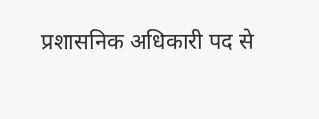प्रशासनिक अधिकारी पद से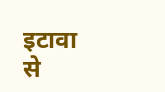इटावा से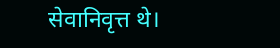सेवानिवृत्त थे।